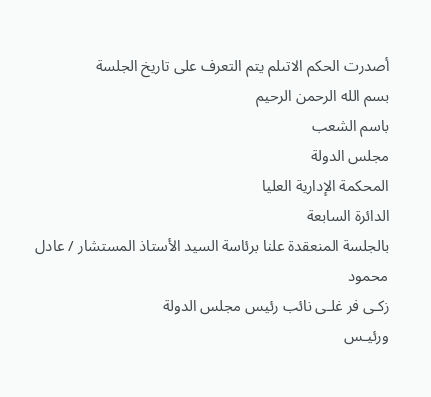أصدرت الحكم الاتىلم يتم التعرف على تاريخ الجلسة
بسم الله الرحمن الرحيم
باسم الشعب
مجلس الدولة
المحكمة الإدارية العليا
الدائرة السابعة
بالجلسة المنعقدة علنا برئاسة السيد الأستاذ المستشار / عادل محمود
زكـى فر غلـى نائب رئيس مجلس الدولة
ورئيـس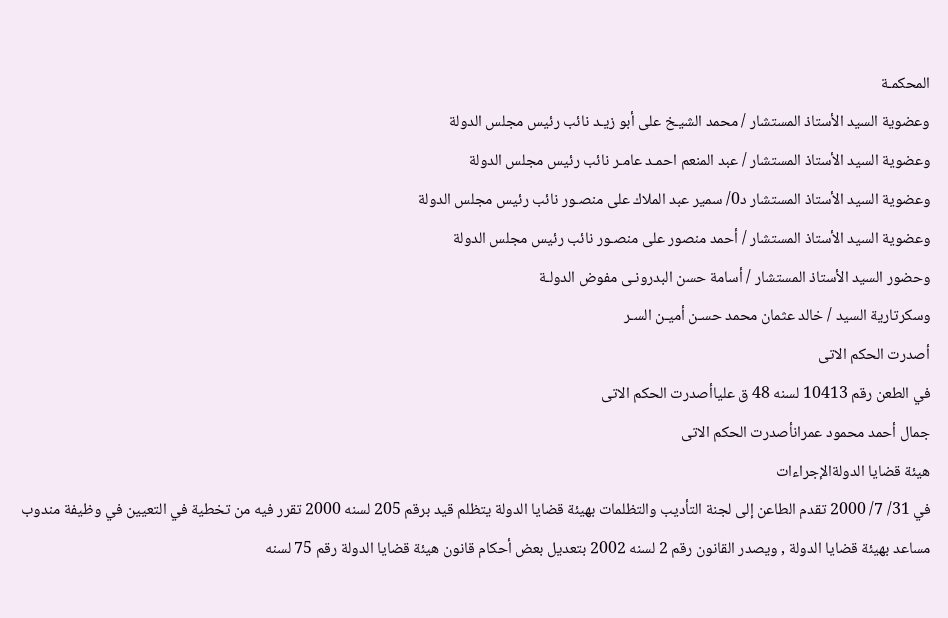المحكمـة
وعضوية السيد الأستاذ المستشار / محمد الشيـخ على أبو زيـد نائب رئيس مجلس الدولة
وعضوية السيد الأستاذ المستشار / عبد المنعم احمـد عامـر نائب رئيس مجلس الدولة
وعضوية السيد الأستاذ المستشار د0/ سمير عبد الملاك على منصـور نائب رئيس مجلس الدولة
وعضوية السيد الأستاذ المستشار / أحمد منصور على منصـور نائب رئيس مجلس الدولة
وحضور السيد الأستاذ المستشار / أسامة حسن البدرونـى مفوض الدولـة
وسكرتارية السيد / خالد عثمان محمد حسـن أميـن السـر
أصدرت الحكم الاتى
في الطعن رقم 10413 لسنه 48 ق علياأصدرت الحكم الاتى
جمال أحمد محمود عمرانأصدرت الحكم الاتى
هيئة قضايا الدولةالإجراءات
في 31/ 7/ 2000 تقدم الطاعن إلى لجنة التأديب والتظلمات بهيئة قضايا الدولة يتظلم قيد برقم 205 لسنه 2000 تقرر فيه من تخطية في التعيين في وظيفة مندوب مساعد بهيئة قضايا الدولة , ويصدر القانون رقم 2 لسنه 2002 بتعديل بعض أحكام قانون هيئة قضايا الدولة رقم 75 لسنه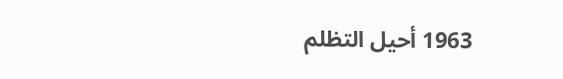1963 أحيل التظلم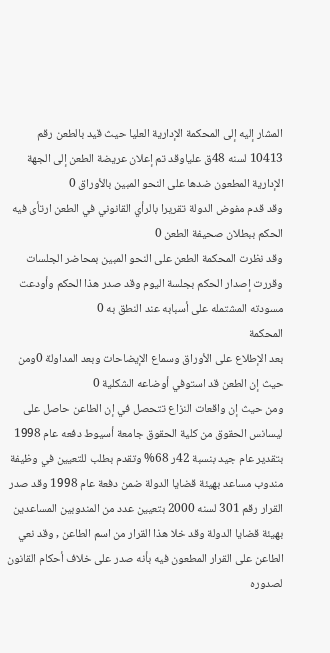المشار إليه إلى المحكمة الإدارية العليا حيث قيد بالطعن رقم 10413 لسنه 48ق علياوقد تم إعلان عريضة الطعن إلى الجهة الإدارية المطعون ضدها على النحو المبين بالأوراق 0
وقد قدم مفوض الدولة تقريرا بالرأي القانوني في الطعن ارتأى فيه الحكم ببطلان صحيفة الطعن 0
وقد نظرت المحكمة الطعن على النحو المبين بمحاضر الجلسات وقررت إصدار الحكم بجلسة اليوم وقد صدر هذا الحكم وأودعت مسودته المشتمله على أسبابه عند النطق به 0
المحكمة
بعد الإطلاع على الأوراق وسماع الإيضاحات وبعد المداولة 0ومن حيث إن الطعن قد استوفي أوضاعه الشكلية 0
ومن حيث إن واقعات النزاع تتحصل في إن الطاعن حاصل على ليسانس الحقوق من كلية الحقوق جامعة أسيوط دفعه عام 1998 بتقدير عام جيد بنسبة 42ر 68% وتقدم بطلب للتعيين في وظيفة مندوب مساعد بهيئة قضايا الدولة ضمن دفعة عام 1998 وقد صدر القرار رقم 301 لسنه 2000 بتعيين عدد من المندوبين المساعدين بهيئة قضايا الدولة وقد خلا هذا القرار من اسم الطاعن , وقد نعي الطاعن على القرار المطعون فيه بأنه صدر على خلاف أحكام القانون لصدوره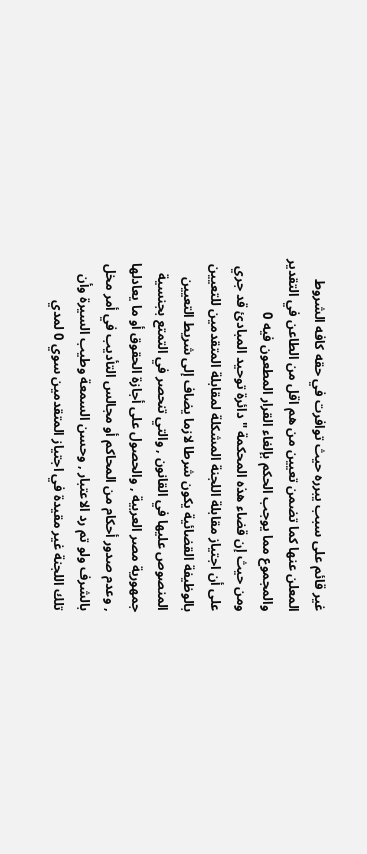غير قائم على سبب يبرره حيث توافرت في حقه كافه الشروط المعلن عنها كما تضمن تعيين من هم اقل من الطاعن في التقدير والمجموع مما يوجب الحكم بإلغاء القرار المطعون فيه 0
ومن حيث إن قضاء هذه المحكمة " دائرة توحيد المبادئ قد جري على أن اجتياز مقابلة اللجنة المشكلة لمقابلة المتقدمين للتعيين بالوظيفة القضائية يكون شرطا لازما يضاف إلى شريط التعيين المنصوص عليها في القانون , والتي تنحصر في التمتع بجنسية جمهورية مصر العربية , والحصول على أجازة الحقوق أو ما يعادلها , وعدم صدور أحكام من المحاكم أو مجالس التأديب في أمر مخل بالشرف ولو تم رد الاعتبار , وحسن السمعة وطيب السيرة وأن تلك اللجنة غير مقيدة في اجتياز المتقدمين سوي 0 لمدي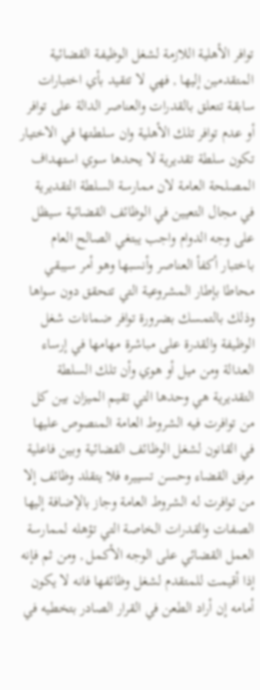توافر الأهلية اللازمة لشغل الوظيفة القضائية المتقدمين إليها , فهي لا تتقيد بأي اختبارات سابقة تتعلق بالقدرات والعناصر الدالة على توافر أو عدم توافر تلك الأهلية وان سلطتها في الاختيار تكون سلطة تقديرية لا يحدها سوي استهداف المصلحة العامة لان ممارسة السلطة التقديرية في مجال التعيين في الوظائف القضائية سيظل على وجه الدوام واجب يبتغي الصالح العام باختبار أكفأ العناصر وأنسبها وهو أمر سيبقي محاطا بإطار المشروعية التي تتحقق دون سواها وذلك بالتمسك بضرورة توافر ضمانات شغل الوظيفة والقدرة على مباشرة مهامها في إرساء العدالة ومن ميل أو هوي وأن تلك السلطة التقديرية هي وحدها التي تقيم الميزان بين كل من توافرت فيه الشروط العامة المنصوص عليها في القانون لشغل الوظائف القضائية وبين فاعلية مرفق القضاء وحسن تسييره فلا يتقلد وظائف إلا من توافرت له الشروط العامة وجاز بالإضافة إليها الصفات والقدرات الخاصة التي تؤهله لممارسة العمل القضائي على الوجه الأكمل , ومن ثم فإنه إذا أقيمت للمتقدم لشغل وظائفها فانه لا يكون أمامه إن أراد الطعن في القرار الصادر بتخطيه في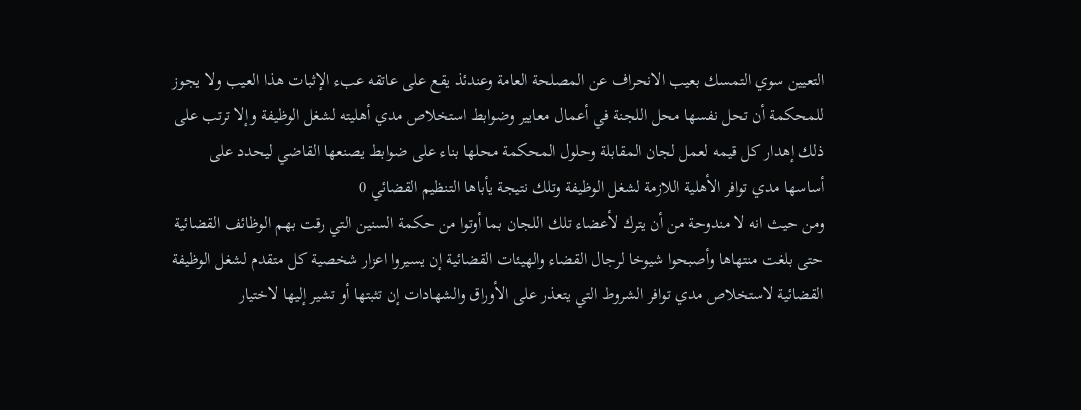التعيين سوي التمسك بعيب الانحراف عن المصلحة العامة وعندئذ يقع على عاتقه عبء الإثبات هذا العيب ولا يجوز للمحكمة أن تحل نفسها محل اللجنة في أعمال معايير وضوابط استخلاص مدي أهليته لشغل الوظيفة وإلا ترتب على ذلك إهدار كل قيمه لعمل لجان المقابلة وحلول المحكمة محلها بناء على ضوابط يصنعها القاضي ليحدد على أساسها مدي توافر الأهلية اللازمة لشغل الوظيفة وتلك نتيجة يأباها التنظيم القضائي 0
ومن حيث انه لا مندوحة من أن يترك لأعضاء تلك اللجان بما أوتوا من حكمة السنين التي رقت بهم الوظائف القضائية حتى بلغت منتهاها وأصبحوا شيوخا لرجال القضاء والهيئات القضائية إن يسيروا اعزار شخصية كل متقدم لشغل الوظيفة القضائية لاستخلاص مدي توافر الشروط التي يتعذر على الأوراق والشهادات إن تثبتها أو تشير إليها لاختيار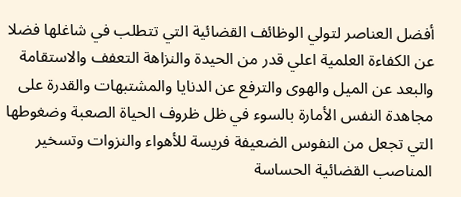أفضل العناصر لتولي الوظائف القضائية التي تتطلب في شاغلها فضلا عن الكفاءة العلمية اعلي قدر من الحيدة والنزاهة التعفف والاستقامة والبعد عن الميل والهوى والترفع عن الدنايا والمشتبهات والقدرة على مجاهدة النفس الأمارة بالسوء في ظل ظروف الحياة الصعبة وضغوطها التي تجعل من النفوس الضعيفة فريسة للأهواء والنزوات وتسخير المناصب القضائية الحساسة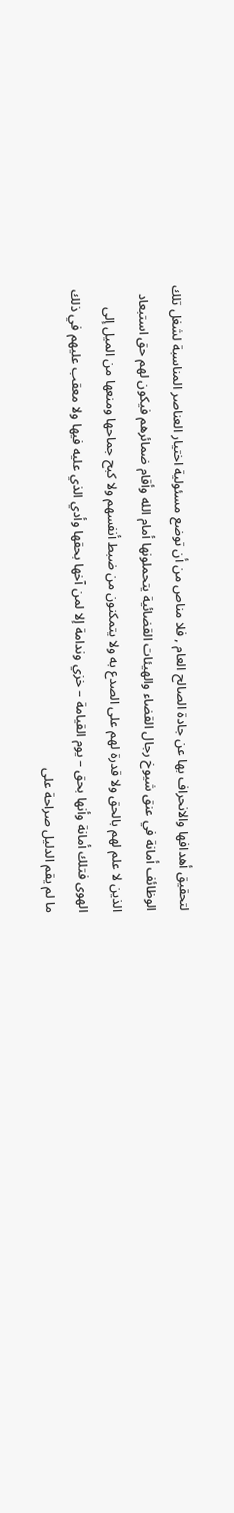لتحقيق أهدافها والانحراف بها عن جادة الصالح العام , فلا مناص من أن توضع مسئولية اختيار العناصر المناسبة لشغل تلك الوظائف أمانة في عنق شيوخ رجال القضاء والهيئات القضائية يتحملونها أمام الله وأقام ضمائرهم فيكون لهم حق استبعاد الذين لا علم لهم بالحق ولا قدرة لهم على الصدع به ولا يتمكنون من ضبط أنفسهم ولا كبح جماحها ومنعها من الميل إلى الهوى فتلك أمانة وأنها بحق – يوم القيامة – خزي وندامة إلا لمن آخها بحقها وأدي الذي عليه فيها ولا معقب عليهم في ذلك ما لم يقم الدليل صراحة على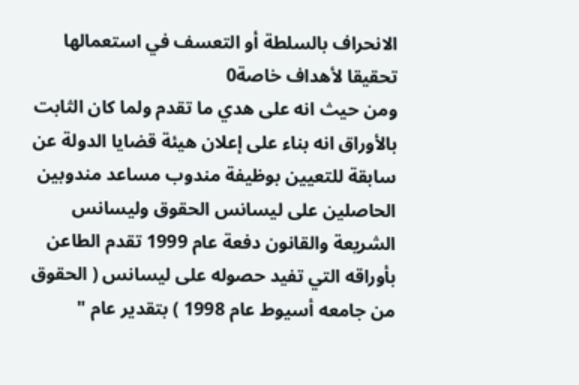الانحراف بالسلطة أو التعسف في استعمالها تحقيقا لأهداف خاصة0
ومن حيث انه على هدي ما تقدم ولما كان الثابت بالأوراق انه بناء على إعلان هيئة قضايا الدولة عن سابقة للتعيين بوظيفة مندوب مساعد مندوبين الحاصلين على ليسانس الحقوق وليسانس الشريعة والقانون دفعة عام 1999 تقدم الطاعن بأوراقه التي تفيد حصوله على ليسانس ( الحقوق من جامعه أسيوط عام 1998 ) بتقدير عام "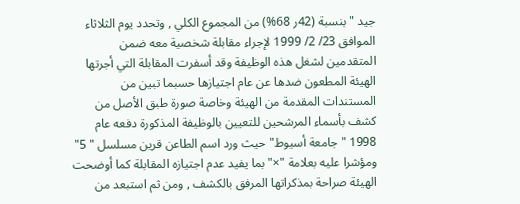جيد " بنسبة (42ر 68%) من المجموع الكلي , وتحدد يوم الثلاثاء الموافق 23/ 2/ 1999 لإجراء مقابلة شخصية معه ضمن المتقدمين لشغل هذه الوظيفة وقد أسفرت المقابلة التي أجرتها الهيئة المطعون ضدها عن عام اجتيازها حسبما تبين من المستندات المقدمة من الهيئة وخاصة صورة طبق الأصل من كشف بأسماء المرشحين للتعيين بالوظيفة المذكورة دفعه عام 1998 " جامعة أسيوط" حيث ورد اسم الطاعن قرين مسلسل " 5" ومؤشرا عليه بعلامة "×" بما يفيد عدم اجتيازه المقابلة كما أوضحت الهيئة صراحة بمذكراتها المرفق بالكشف , ومن ثم استبعد من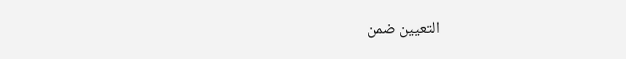التعيين ضمن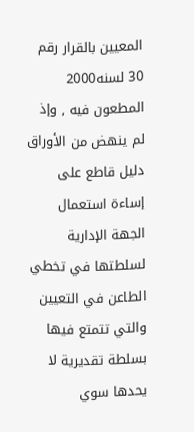المعيين بالقرار رقم 30 لسنه2000 المطعون فيه , وإذ لم ينهض من الأوراق دليل قاطع على إساءة استعمال الجهة الإدارية لسلطتها في تخطي الطاعن في التعيين والتي تتمتع فيها بسلطة تقديرية لا يحدها سوي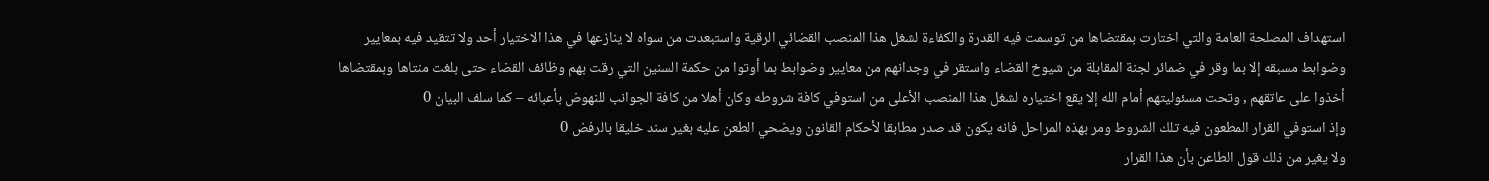استهداف المصلحة العامة والتي اختارت بمقتضاها من توسمت فيه القدرة والكفاءة لشغل هذا المنصب القضائي الرقية واستبعدت من سواه لا ينازعها في هذا الاختيار أحد ولا تتقيد فيه بمعايير وضوابط مسبقه إلا بما وقر في ضمائر لجنة المقابلة من شيوخ القضاء واستقر في وجدانهم من معايير وضوابط بما أوتوا من حكمة السنين التي رقت بهم وظائف القضاء حتى بلغت منتاها وبمقتضاها أخذوا على عاتقهم , وتحت مسئوليتهم أمام الله إلا يقع اختياره لشغل هذا المنصب الأعلى من استوفي كافة شروطه وكان أهلا من كافة الجوانب للنهوض بأعبائه – كما سلف البيان 0
وإذ استوفي القرار المطعون فيه تلك الشروط ومر بهذه المراحل فانه يكون قد صدر مطابقا لأحكام القانون ويضحي الطعن عليه بغير سند خليقا بالرفض 0
ولا يغير من ذلك قول الطاعن بأن هذا القرار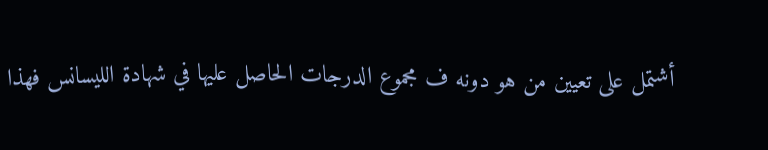أشتمل على تعيين من هو دونه ف مجموع الدرجات الحاصل عليها في شهادة الليسانس فهذا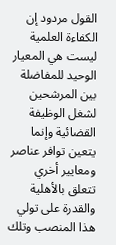القول مردود إن الكفاءة العلمية ليست هي المعيار الوحيد للمفاضلة بين المرشحين لشغل الوظيفة القضائية وإنما يتعين توافر عناصر ومعايير أخري تتعلق بالأهلية والقدرة على تولي هذا المنصب وتلك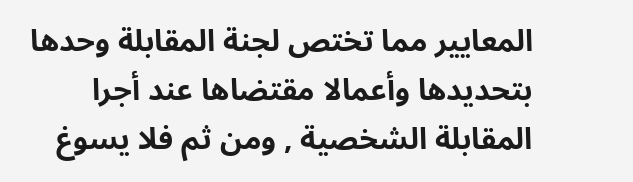المعايير مما تختص لجنة المقابلة وحدها بتحديدها وأعمالا مقتضاها عند أجرا المقابلة الشخصية , ومن ثم فلا يسوغ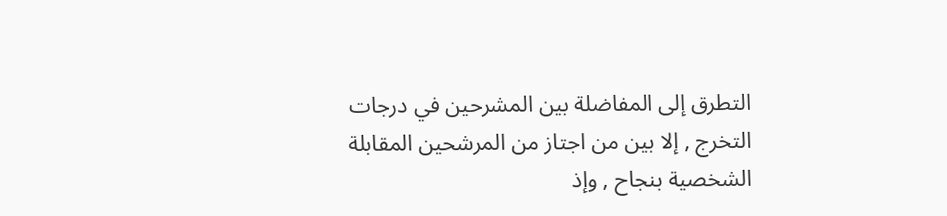التطرق إلى المفاضلة بين المشرحين في درجات التخرج , إلا بين من اجتاز من المرشحين المقابلة الشخصية بنجاح , وإذ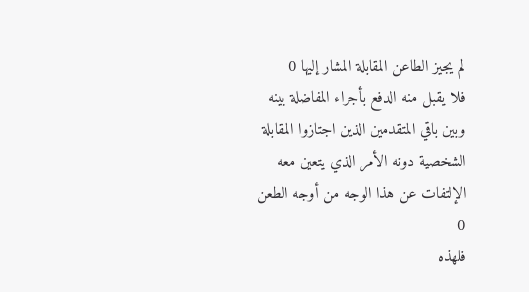لم يجيز الطاعن المقابلة المشار إليها 0
فلا يقبل منه الدفع بأجراء المفاضلة بينه وبين باقي المتقدمين الذين اجتازوا المقابلة الشخصية دونه الأمر الذي يتعين معه الإلتفات عن هذا الوجه من أوجه الطعن 0
فلهذه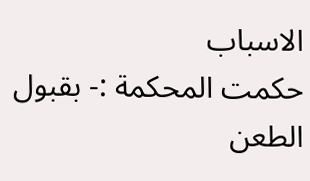الاسباب
حكمت المحكمة :- بقبول الطعن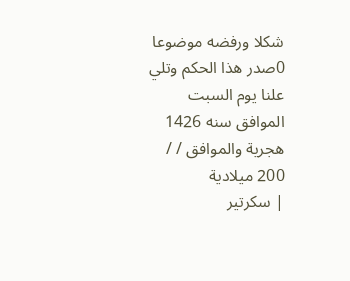شكلا ورفضه موضوعا 0صدر هذا الحكم وتلي علنا يوم السبت الموافق سنه 1426 هجرية والموافق / / 200 ميلادية
| سكرتير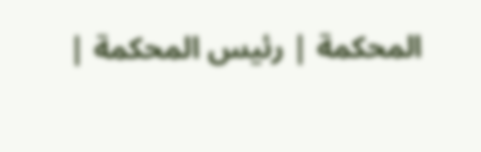المحكمة | رئيس المحكمة |